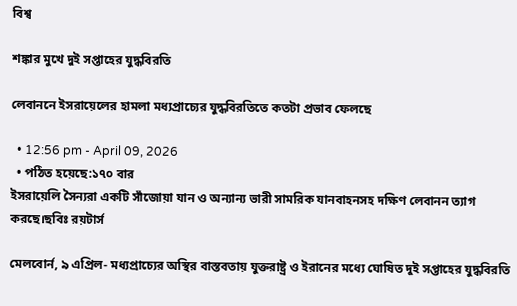বিশ্ব

শঙ্কার মুখে দুই সপ্তাহের যুদ্ধবিরতি

লেবাননে ইসরায়েলের হামলা মধ্যপ্রাচ্যের যুদ্ধবিরতিতে কতটা প্রভাব ফেলছে

  • 12:56 pm - April 09, 2026
  • পঠিত হয়েছে:১৭০ বার
ইসরায়েলি সৈন্যরা একটি সাঁজোয়া যান ও অন্যান্য ভারী সামরিক যানবাহনসহ দক্ষিণ লেবানন ত্যাগ করছে।ছবিঃ রয়টার্স

মেলবোর্ন, ৯ এপ্রিল- মধ্যপ্রাচ্যের অস্থির বাস্তবতায় যুক্তরাষ্ট্র ও ইরানের মধ্যে ঘোষিত দুই সপ্তাহের যুদ্ধবিরতি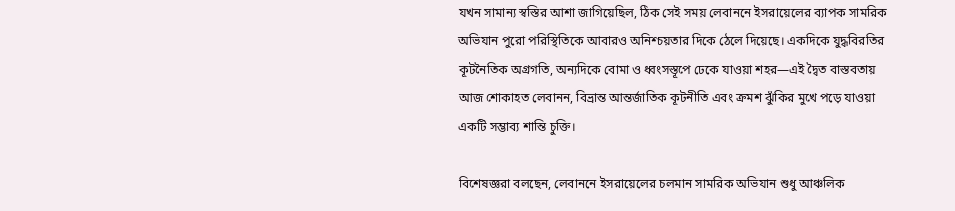যখন সামান্য স্বস্তির আশা জাগিয়েছিল, ঠিক সেই সময় লেবাননে ইসরায়েলের ব্যাপক সামরিক অভিযান পুরো পরিস্থিতিকে আবারও অনিশ্চয়তার দিকে ঠেলে দিয়েছে। একদিকে যুদ্ধবিরতির কূটনৈতিক অগ্রগতি, অন্যদিকে বোমা ও ধ্বংসস্তূপে ঢেকে যাওয়া শহর—এই দ্বৈত বাস্তবতায় আজ শোকাহত লেবানন, বিভ্রান্ত আন্তর্জাতিক কূটনীতি এবং ক্রমশ ঝুঁকির মুখে পড়ে যাওয়া একটি সম্ভাব্য শান্তি চুক্তি।

বিশেষজ্ঞরা বলছেন, লেবাননে ইসরায়েলের চলমান সামরিক অভিযান শুধু আঞ্চলিক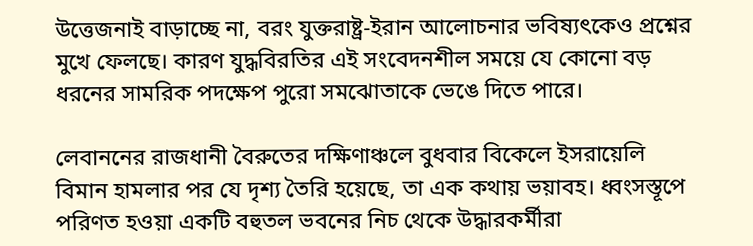উত্তেজনাই বাড়াচ্ছে না, বরং যুক্তরাষ্ট্র-ইরান আলোচনার ভবিষ্যৎকেও প্রশ্নের মুখে ফেলছে। কারণ যুদ্ধবিরতির এই সংবেদনশীল সময়ে যে কোনো বড় ধরনের সামরিক পদক্ষেপ পুরো সমঝোতাকে ভেঙে দিতে পারে।

লেবাননের রাজধানী বৈরুতের দক্ষিণাঞ্চলে বুধবার বিকেলে ইসরায়েলি বিমান হামলার পর যে দৃশ্য তৈরি হয়েছে, তা এক কথায় ভয়াবহ। ধ্বংসস্তূপে পরিণত হওয়া একটি বহুতল ভবনের নিচ থেকে উদ্ধারকর্মীরা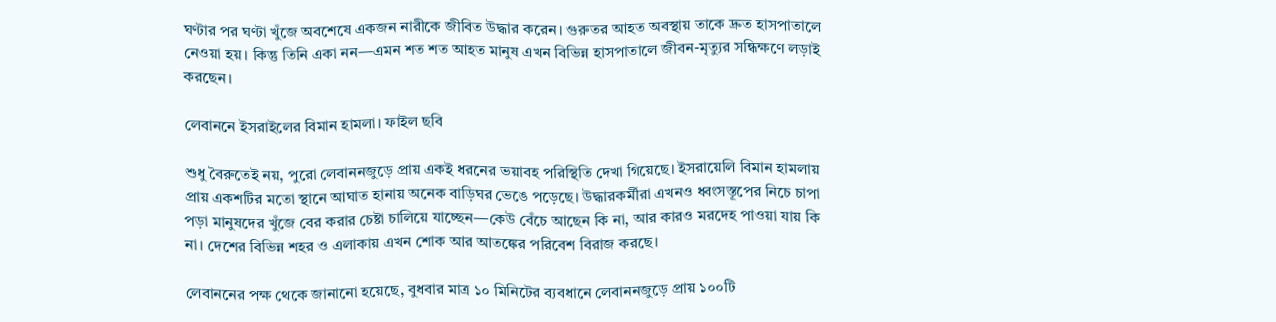ঘণ্টার পর ঘণ্টা খুঁজে অবশেষে একজন নারীকে জীবিত উদ্ধার করেন। গুরুতর আহত অবস্থায় তাকে দ্রুত হাসপাতালে নেওয়া হয়। কিন্তু তিনি একা নন—এমন শত শত আহত মানুষ এখন বিভিন্ন হাসপাতালে জীবন-মৃত্যুর সন্ধিক্ষণে লড়াই করছেন।

লেবাননে ইসরাইলের বিমান হামলা। ফাইল ছবি

শুধু বৈরুতেই নয়, পুরো লেবাননজুড়ে প্রায় একই ধরনের ভয়াবহ পরিস্থিতি দেখা গিয়েছে। ইসরায়েলি বিমান হামলায় প্রায় একশটির মতো স্থানে আঘাত হানায় অনেক বাড়িঘর ভেঙে পড়েছে। উদ্ধারকর্মীরা এখনও ধ্বংসস্তূপের নিচে চাপা পড়া মানুষদের খুঁজে বের করার চেষ্টা চালিয়ে যাচ্ছেন—কেউ বেঁচে আছেন কি না, আর কারও মরদেহ পাওয়া যায় কি না। দেশের বিভিন্ন শহর ও এলাকায় এখন শোক আর আতঙ্কের পরিবেশ বিরাজ করছে।

লেবাননের পক্ষ থেকে জানানো হয়েছে, বুধবার মাত্র ১০ মিনিটের ব্যবধানে লেবাননজুড়ে প্রায় ১০০টি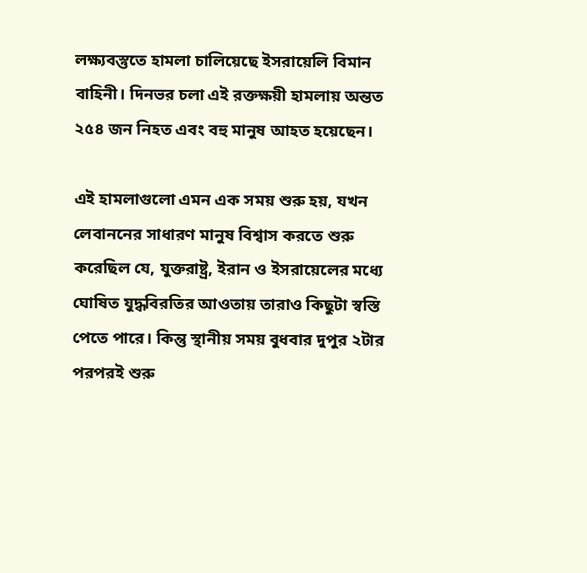লক্ষ্যবস্তুতে হামলা চালিয়েছে ইসরায়েলি বিমান বাহিনী। দিনভর চলা এই রক্তক্ষয়ী হামলায় অন্তত ২৫৪ জন নিহত এবং বহু মানুষ আহত হয়েছেন।

এই হামলাগুলো এমন এক সময় শুরু হয়, যখন লেবাননের সাধারণ মানুষ বিশ্বাস করতে শুরু করেছিল যে, যুক্তরাষ্ট্র, ইরান ও ইসরায়েলের মধ্যে ঘোষিত যুদ্ধবিরতির আওতায় তারাও কিছুটা স্বস্তি পেতে পারে। কিন্তু স্থানীয় সময় বুধবার দুপুর ২টার পরপরই শুরু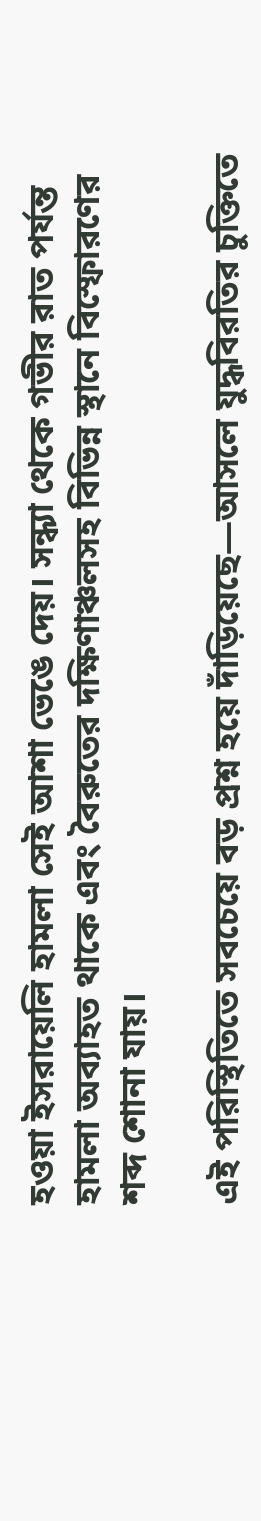হওয়া ইসরায়েলি হামলা সেই আশা ভেঙে দেয়। সন্ধ্যা থেকে গভীর রাত পর্যন্ত হামলা অব্যাহত থাকে এবং বৈরুতের দক্ষিণাঞ্চলসহ বিভিন্ন স্থানে বিস্ফোরণের শব্দ শোনা যায়।

এই পরিস্থিতিতে সবচেয়ে বড় প্রশ্ন হয়ে দাঁড়িয়েছে—আসলে যুদ্ধবিরতির চুক্তিতে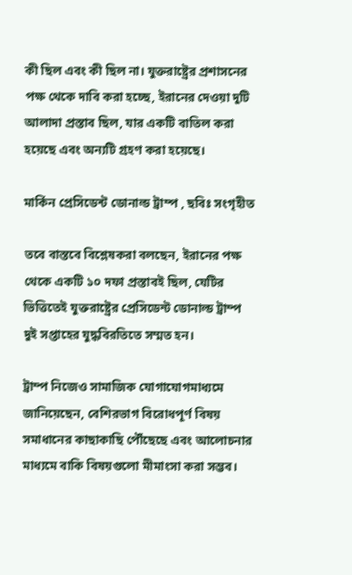কী ছিল এবং কী ছিল না। যুক্তরাষ্ট্রের প্রশাসনের পক্ষ থেকে দাবি করা হচ্ছে, ইরানের দেওয়া দুটি আলাদা প্রস্তাব ছিল, যার একটি বাতিল করা হয়েছে এবং অন্যটি গ্রহণ করা হয়েছে।

মার্কিন প্রেসিডেন্ট ডোনাল্ড ট্রাম্প , ছবিঃ সংগৃহীত

তবে বাস্তবে বিশ্লেষকরা বলছেন, ইরানের পক্ষ থেকে একটি ১০ দফা প্রস্তাবই ছিল, যেটির ভিত্তিতেই যুক্তরাষ্ট্রের প্রেসিডেন্ট ডোনাল্ড ট্রাম্প দুই সপ্তাহের যুদ্ধবিরতিতে সম্মত হন।

ট্রাম্প নিজেও সামাজিক যোগাযোগমাধ্যমে জানিয়েছেন, বেশিরভাগ বিরোধপূর্ণ বিষয় সমাধানের কাছাকাছি পৌঁছেছে এবং আলোচনার মাধ্যমে বাকি বিষয়গুলো মীমাংসা করা সম্ভব।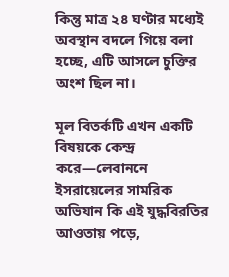কিন্তু মাত্র ২৪ ঘণ্টার মধ্যেই অবস্থান বদলে গিয়ে বলা হচ্ছে, এটি আসলে চুক্তির অংশ ছিল না।

মূল বিতর্কটি এখন একটি বিষয়কে কেন্দ্র করে—লেবাননে ইসরায়েলের সামরিক অভিযান কি এই যুদ্ধবিরতির আওতায় পড়ে,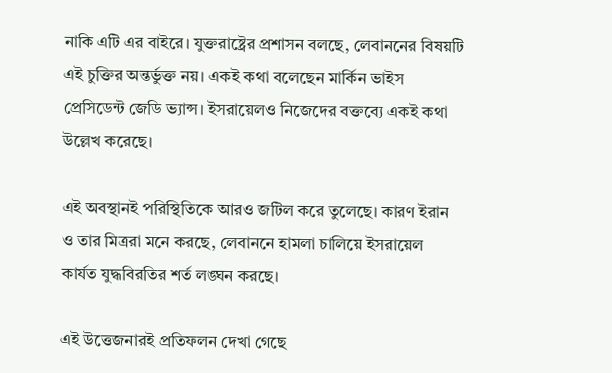নাকি এটি এর বাইরে। যুক্তরাষ্ট্রের প্রশাসন বলছে, লেবাননের বিষয়টি এই চুক্তির অন্তর্ভুক্ত নয়। একই কথা বলেছেন মার্কিন ভাইস প্রেসিডেন্ট জেডি ভ্যান্স। ইসরায়েলও নিজেদের বক্তব্যে একই কথা উল্লেখ করেছে।

এই অবস্থানই পরিস্থিতিকে আরও জটিল করে তুলেছে। কারণ ইরান ও তার মিত্ররা মনে করছে, লেবাননে হামলা চালিয়ে ইসরায়েল কার্যত যুদ্ধবিরতির শর্ত লঙ্ঘন করছে।

এই উত্তেজনারই প্রতিফলন দেখা গেছে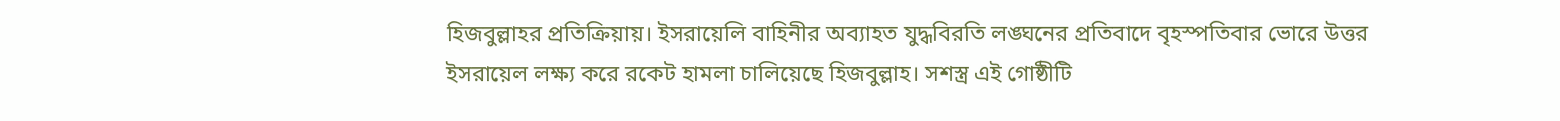হিজবুল্লাহর প্রতিক্রিয়ায়। ইসরায়েলি বাহিনীর অব্যাহত যুদ্ধবিরতি লঙ্ঘনের প্রতিবাদে বৃহস্পতিবার ভোরে উত্তর ইসরায়েল লক্ষ্য করে রকেট হামলা চালিয়েছে হিজবুল্লাহ। সশস্ত্র এই গোষ্ঠীটি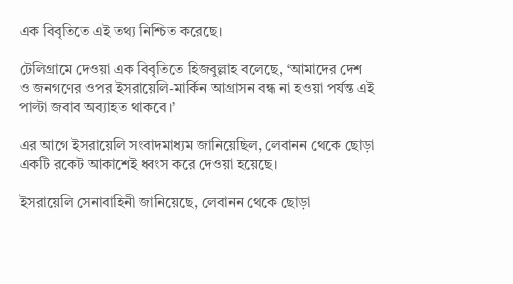এক বিবৃতিতে এই তথ্য নিশ্চিত করেছে।

টেলিগ্রামে দেওয়া এক বিবৃতিতে হিজবুল্লাহ বলেছে, ‘আমাদের দেশ ও জনগণের ওপর ইসরায়েলি-মার্কিন আগ্রাসন বন্ধ না হওয়া পর্যন্ত এই পাল্টা জবাব অব্যাহত থাকবে।’

এর আগে ইসরায়েলি সংবাদমাধ্যম জানিয়েছিল, লেবানন থেকে ছোড়া একটি রকেট আকাশেই ধ্বংস করে দেওয়া হয়েছে।

ইসরায়েলি সেনাবাহিনী জানিয়েছে, লেবানন থেকে ছোড়া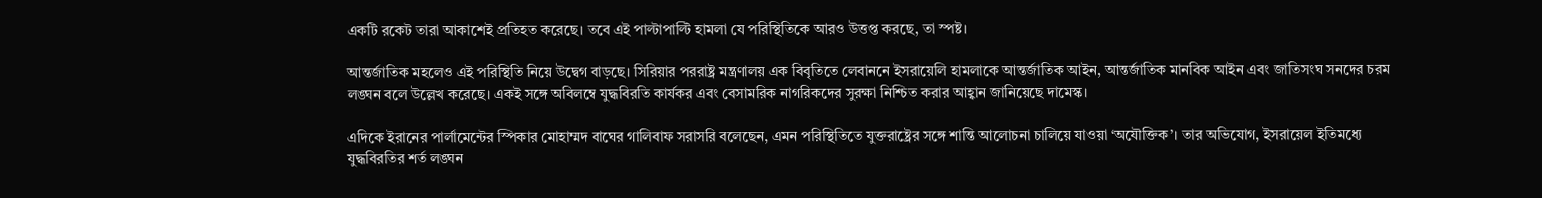একটি রকেট তারা আকাশেই প্রতিহত করেছে। তবে এই পাল্টাপাল্টি হামলা যে পরিস্থিতিকে আরও উত্তপ্ত করছে, তা স্পষ্ট।

আন্তর্জাতিক মহলেও এই পরিস্থিতি নিয়ে উদ্বেগ বাড়ছে। সিরিয়ার পররাষ্ট্র মন্ত্রণালয় এক বিবৃতিতে লেবাননে ইসরায়েলি হামলাকে আন্তর্জাতিক আইন, আন্তর্জাতিক মানবিক আইন এবং জাতিসংঘ সনদের চরম লঙ্ঘন বলে উল্লেখ করেছে। একই সঙ্গে অবিলম্বে যুদ্ধবিরতি কার্যকর এবং বেসামরিক নাগরিকদের সুরক্ষা নিশ্চিত করার আহ্বান জানিয়েছে দামেস্ক।

এদিকে ইরানের পার্লামেন্টের স্পিকার মোহাম্মদ বাঘের গালিবাফ সরাসরি বলেছেন, এমন পরিস্থিতিতে যুক্তরাষ্ট্রের সঙ্গে শান্তি আলোচনা চালিয়ে যাওয়া ‘অযৌক্তিক’। তার অভিযোগ, ইসরায়েল ইতিমধ্যে যুদ্ধবিরতির শর্ত লঙ্ঘন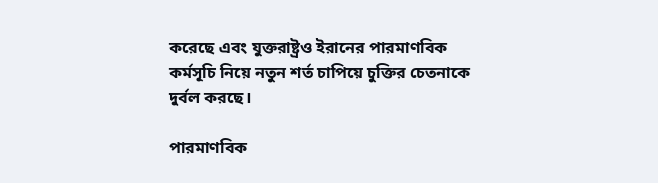করেছে এবং যুক্তরাষ্ট্রও ইরানের পারমাণবিক কর্মসূচি নিয়ে নতুন শর্ত চাপিয়ে চুক্তির চেতনাকে দুর্বল করছে।

পারমাণবিক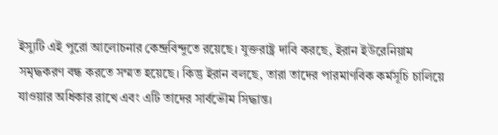ইস্যুটি এই পুরো আলোচনার কেন্দ্রবিন্দুতে রয়েছে। যুক্তরাষ্ট্র দাবি করছে, ইরান ইউরেনিয়াম সমৃদ্ধকরণ বন্ধ করতে সম্মত হয়েছে। কিন্তু ইরান বলছে, তারা তাদের পারমাণবিক কর্মসূচি চালিয়ে যাওয়ার অধিকার রাখে এবং এটি তাদের সার্বভৌম সিদ্ধান্ত।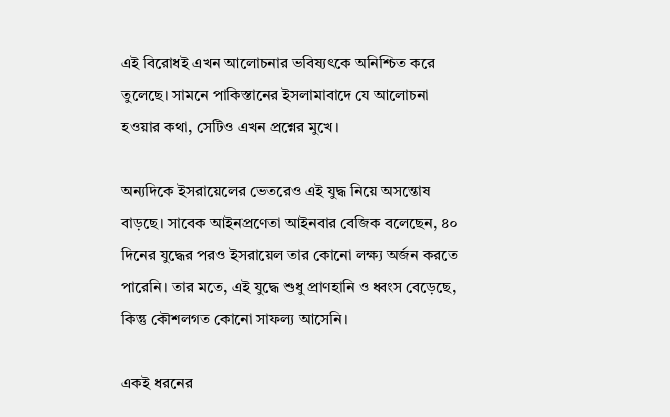এই বিরোধই এখন আলোচনার ভবিষ্যৎকে অনিশ্চিত করে তুলেছে। সামনে পাকিস্তানের ইসলামাবাদে যে আলোচনা হওয়ার কথা, সেটিও এখন প্রশ্নের মুখে।

অন্যদিকে ইসরায়েলের ভেতরেও এই যুদ্ধ নিয়ে অসন্তোষ বাড়ছে। সাবেক আইনপ্রণেতা আইনবার বেজিক বলেছেন, ৪০ দিনের যুদ্ধের পরও ইসরায়েল তার কোনো লক্ষ্য অর্জন করতে পারেনি। তার মতে, এই যুদ্ধে শুধু প্রাণহানি ও ধ্বংস বেড়েছে, কিন্তু কৌশলগত কোনো সাফল্য আসেনি।

একই ধরনের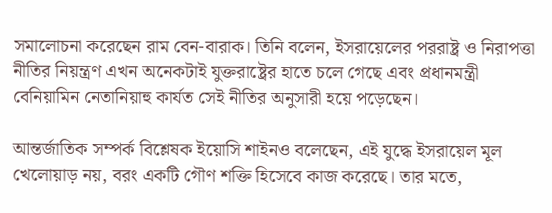সমালোচনা করেছেন রাম বেন-বারাক। তিনি বলেন, ইসরায়েলের পররাষ্ট্র ও নিরাপত্তা নীতির নিয়ন্ত্রণ এখন অনেকটাই যুক্তরাষ্ট্রের হাতে চলে গেছে এবং প্রধানমন্ত্রী বেনিয়ামিন নেতানিয়াহু কার্যত সেই নীতির অনুসারী হয়ে পড়েছেন।

আন্তর্জাতিক সম্পর্ক বিশ্লেষক ইয়োসি শাইনও বলেছেন, এই যুদ্ধে ইসরায়েল মূল খেলোয়াড় নয়, বরং একটি গৌণ শক্তি হিসেবে কাজ করেছে। তার মতে,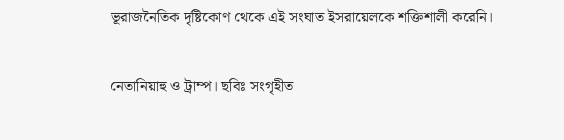ভূরাজনৈতিক দৃষ্টিকোণ থেকে এই সংঘাত ইসরায়েলকে শক্তিশালী করেনি।

নেতানিয়াহু ও ট্রাম্প। ছবিঃ সংগৃহীত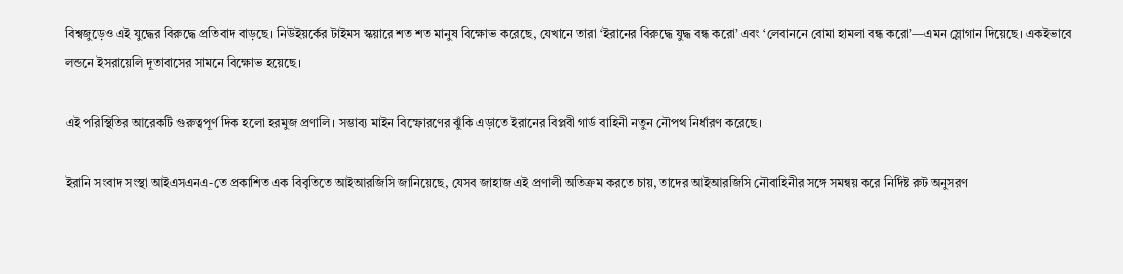বিশ্বজুড়েও এই যুদ্ধের বিরুদ্ধে প্রতিবাদ বাড়ছে। নিউইয়র্কের টাইমস স্কয়ারে শত শত মানুষ বিক্ষোভ করেছে, যেখানে তারা ‘ইরানের বিরুদ্ধে যুদ্ধ বন্ধ করো’ এবং ‘লেবাননে বোমা হামলা বন্ধ করো’—এমন স্লোগান দিয়েছে। একইভাবে লন্ডনে ইসরায়েলি দূতাবাসের সামনে বিক্ষোভ হয়েছে।

এই পরিস্থিতির আরেকটি গুরুত্বপূর্ণ দিক হলো হরমুজ প্রণালি। সম্ভাব্য মাইন বিস্ফোরণের ঝুঁকি এড়াতে ইরানের বিপ্লবী গার্ড বাহিনী নতুন নৌপথ নির্ধারণ করেছে।

ইরানি সংবাদ সংস্থা আইএসএনএ-তে প্রকাশিত এক বিবৃতিতে আইআরজিসি জানিয়েছে, যেসব জাহাজ এই প্রণালী অতিক্রম করতে চায়, তাদের আইআরজিসি নৌবাহিনীর সঙ্গে সমন্বয় করে নির্দিষ্ট রুট অনুসরণ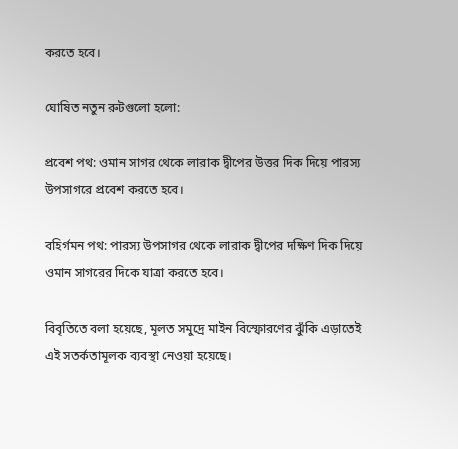করতে হবে।

ঘোষিত নতুন রুটগুলো হলো:

প্রবেশ পথ: ওমান সাগর থেকে লারাক দ্বীপের উত্তর দিক দিয়ে পারস্য উপসাগরে প্রবেশ করতে হবে।

বহির্গমন পথ: পারস্য উপসাগর থেকে লারাক দ্বীপের দক্ষিণ দিক দিয়ে ওমান সাগরের দিকে যাত্রা করতে হবে।

বিবৃতিতে বলা হয়েছে, মূলত সমুদ্রে মাইন বিস্ফোরণের ঝুঁকি এড়াতেই এই সতর্কতামূলক ব্যবস্থা নেওয়া হয়েছে।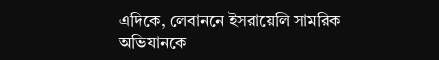এদিকে, লেবাননে ইসরায়েলি সামরিক অভিযানকে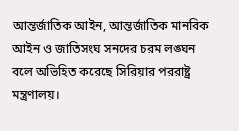আন্তর্জাতিক আইন, আন্তর্জাতিক মানবিক আইন ও জাতিসংঘ সনদের চরম লঙ্ঘন বলে অভিহিত করেছে সিরিয়ার পররাষ্ট্র মন্ত্রণালয়।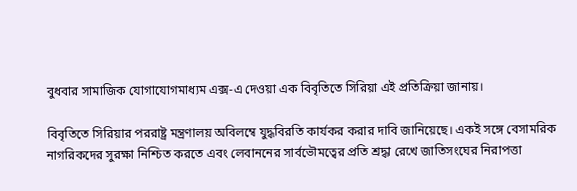বুধবার সামাজিক যোগাযোগমাধ্যম এক্স-এ দেওয়া এক বিবৃতিতে সিরিয়া এই প্রতিক্রিয়া জানায়।

বিবৃতিতে সিরিয়ার পররাষ্ট্র মন্ত্রণালয় অবিলম্বে যুদ্ধবিরতি কার্যকর করার দাবি জানিয়েছে। একই সঙ্গে বেসামরিক নাগরিকদের সুরক্ষা নিশ্চিত করতে এবং লেবাননের সার্বভৌমত্বের প্রতি শ্রদ্ধা রেখে জাতিসংঘের নিরাপত্তা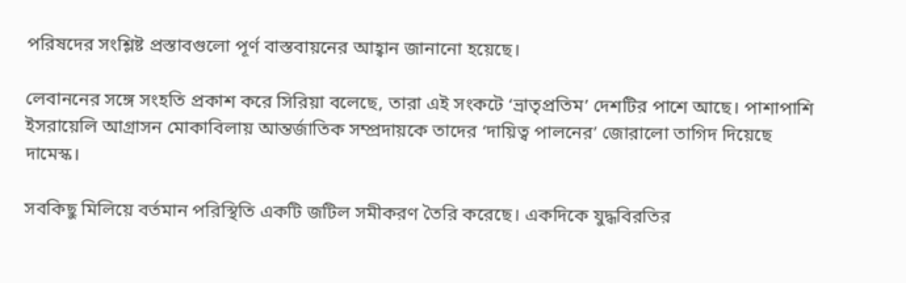পরিষদের সংশ্লিষ্ট প্রস্তাবগুলো পূর্ণ বাস্তবায়নের আহ্বান জানানো হয়েছে।

লেবাননের সঙ্গে সংহতি প্রকাশ করে সিরিয়া বলেছে, তারা এই সংকটে ‘ভ্রাতৃপ্রতিম’ দেশটির পাশে আছে। পাশাপাশি ইসরায়েলি আগ্রাসন মোকাবিলায় আন্তর্জাতিক সম্প্রদায়কে তাদের ‘দায়িত্ব পালনের’ জোরালো তাগিদ দিয়েছে দামেস্ক।

সবকিছু মিলিয়ে বর্তমান পরিস্থিতি একটি জটিল সমীকরণ তৈরি করেছে। একদিকে যুদ্ধবিরতির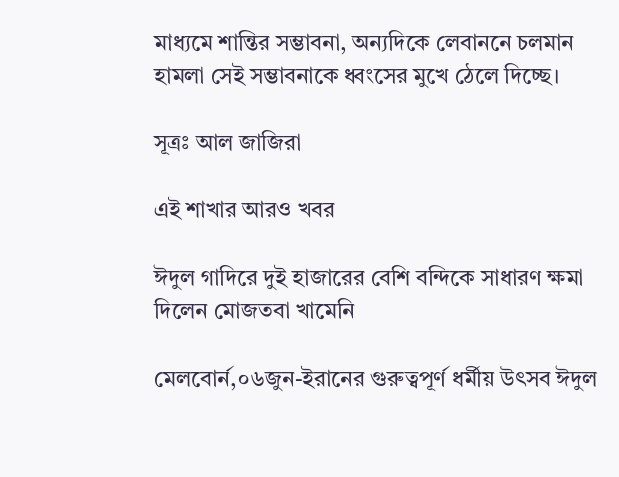মাধ্যমে শান্তির সম্ভাবনা, অন্যদিকে লেবাননে চলমান হামলা সেই সম্ভাবনাকে ধ্বংসের মুখে ঠেলে দিচ্ছে।

সূত্রঃ আল জাজিরা

এই শাখার আরও খবর

ঈদুল গাদিরে দুই হাজারের বেশি বন্দিকে সাধারণ ক্ষমা দিলেন মোজতবা খামেনি

মেলবোর্ন,০৬জুন-ইরানের গুরুত্বপূর্ণ ধর্মীয় উৎসব ঈদুল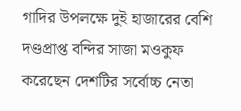গাদির উপলক্ষে দুই হাজারের বেশি দণ্ডপ্রাপ্ত বন্দির সাজা মওকুফ করেছেন দেশটির সর্বোচ্চ নেতা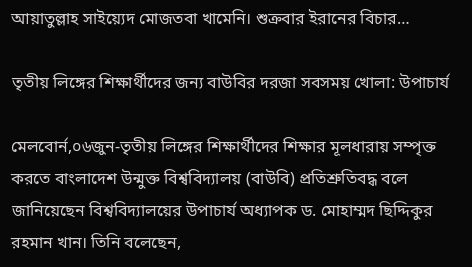আয়াতুল্লাহ সাইয়্যেদ মোজতবা খামেনি। শুক্রবার ইরানের বিচার…

তৃতীয় লিঙ্গের শিক্ষার্থীদের জন্য বাউবির দরজা সবসময় খোলা: উপাচার্য

মেলবোর্ন,০৬জুন-তৃতীয় লিঙ্গের শিক্ষার্থীদের শিক্ষার মূলধারায় সম্পৃক্ত করতে বাংলাদেশ উন্মুক্ত বিশ্ববিদ্যালয় (বাউবি) প্রতিশ্রুতিবদ্ধ বলে জানিয়েছেন বিশ্ববিদ্যালয়ের উপাচার্য অধ্যাপক ড. মোহাম্মদ ছিদ্দিকুর রহমান খান। তিনি বলেছেন,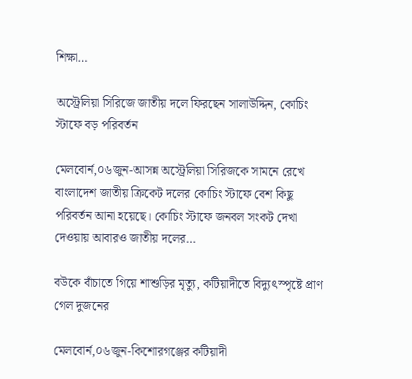শিক্ষা…

অস্ট্রেলিয়া সিরিজে জাতীয় দলে ফিরছেন সালাউদ্দিন, কোচিং স্টাফে বড় পরিবর্তন

মেলবোর্ন,০৬জুন-আসন্ন অস্ট্রেলিয়া সিরিজকে সামনে রেখে বাংলাদেশ জাতীয় ক্রিকেট দলের কোচিং স্টাফে বেশ কিছু পরিবর্তন আনা হয়েছে। কোচিং স্টাফে জনবল সংকট দেখা দেওয়ায় আবারও জাতীয় দলের…

বউকে বাঁচাতে গিয়ে শাশুড়ির মৃত্যু, কটিয়াদীতে বিদ্যুৎস্পৃষ্টে প্রাণ গেল দুজনের

মেলবোর্ন,০৬জুন-কিশোরগঞ্জের কটিয়াদী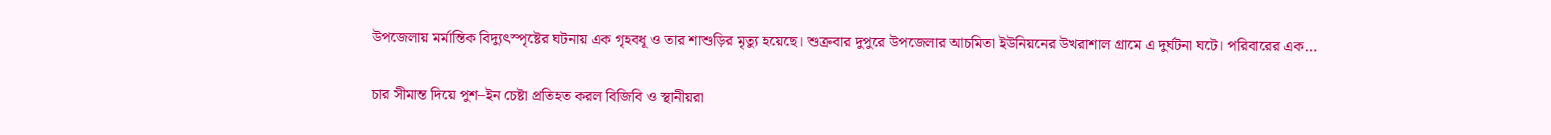উপজেলায় মর্মান্তিক বিদ্যুৎস্পৃষ্টের ঘটনায় এক গৃহবধূ ও তার শাশুড়ির মৃত্যু হয়েছে। শুক্রবার দুপুরে উপজেলার আচমিতা ইউনিয়নের উখরাশাল গ্রামে এ দুর্ঘটনা ঘটে। পরিবারের এক…

চার সীমান্ত দিয়ে পুশ–ইন চেষ্টা প্রতিহত করল বিজিবি ও স্থানীয়রা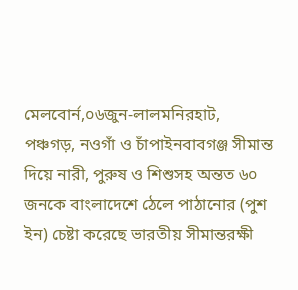মেলবোর্ন,০৬জুন-লালমনিরহাট, পঞ্চগড়, নওগাঁ ও চাঁপাইনবাবগঞ্জ সীমান্ত দিয়ে নারী, পুরুষ ও শিশুসহ অন্তত ৬০ জনকে বাংলাদেশে ঠেলে পাঠানোর (পুশ ইন) চেষ্টা করেছে ভারতীয় সীমান্তরক্ষী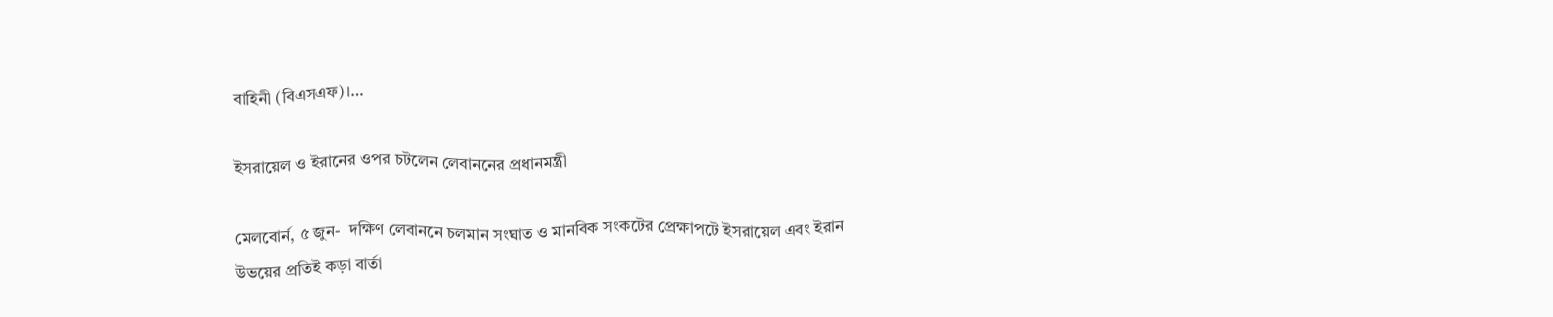বাহিনী (বিএসএফ)।…

ইসরায়েল ও ইরানের ওপর চটলেন লেবাননের প্রধানমন্ত্রী

মেলবোর্ন, ৫ জুন-  দক্ষিণ লেবাননে চলমান সংঘাত ও মানবিক সংকটের প্রেক্ষাপটে ইসরায়েল এবং ইরান উভয়ের প্রতিই কড়া বার্তা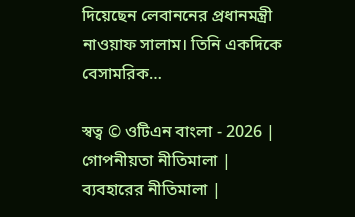দিয়েছেন লেবাননের প্রধানমন্ত্রী নাওয়াফ সালাম। তিনি একদিকে বেসামরিক…

স্বত্ব © ওটিএন বাংলা - 2026 | গোপনীয়তা নীতিমালা | ব্যবহারের নীতিমালা |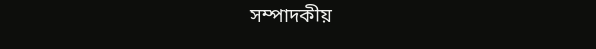সম্পাদকীয়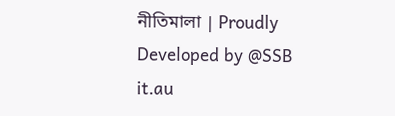নীতিমালা | Proudly Developed by @SSB it.au